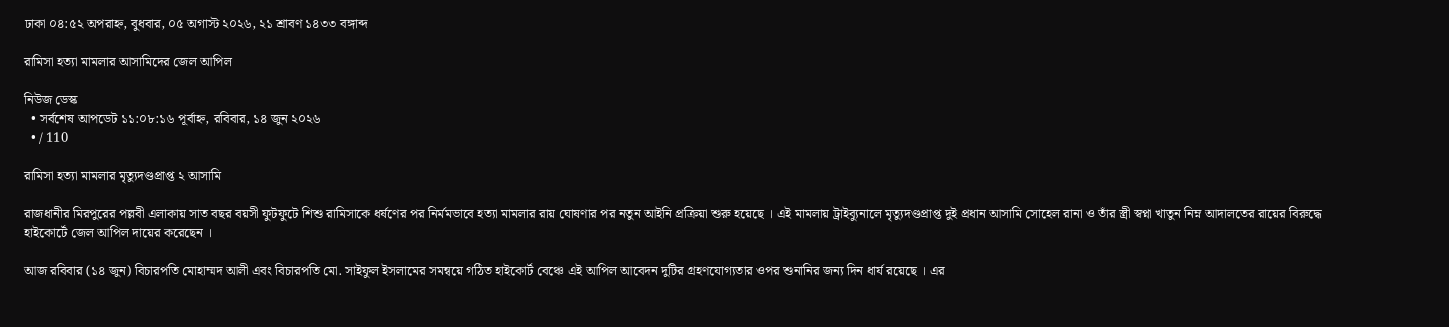ঢাকা ০৪:৫২ অপরাহ্ন, বুধবার, ০৫ অগাস্ট ২০২৬, ২১ শ্রাবণ ১৪৩৩ বঙ্গাব্দ

রামিসা হত্যা মামলার আসামিদের জেল আপিল

নিউজ ডেস্ক
  • সর্বশেষ আপডেট ১১:০৮:১৬ পূর্বাহ্ন, রবিবার, ১৪ জুন ২০২৬
  • / 110

রামিসা হত্যা মামলার মৃত্যুদণ্ডপ্রাপ্ত ২ আসামি

রাজধানীর মিরপুরের পল্লবী এলাকায় সাত বছর বয়সী ফুটফুটে শিশু রামিসাকে ধর্ষণের পর নির্মমভাবে হত্যা মামলার রায় ঘোষণার পর নতুন আইনি প্রক্রিয়া শুরু হয়েছে । এই মামলায় ট্রাইব্যুনালে মৃত্যুদণ্ডপ্রাপ্ত দুই প্রধান আসামি সোহেল রানা ও তাঁর স্ত্রী স্বপ্না খাতুন নিম্ন আদালতের রায়ের বিরুদ্ধে হাইকোর্টে জেল আপিল দায়ের করেছেন ।

আজ রবিবার (১৪ জুন) বিচারপতি মোহাম্মদ আলী এবং বিচারপতি মো. সাইফুল ইসলামের সমন্বয়ে গঠিত হাইকোর্ট বেঞ্চে এই আপিল আবেদন দুটির গ্রহণযোগ্যতার ওপর শুনানির জন্য দিন ধার্য রয়েছে । এর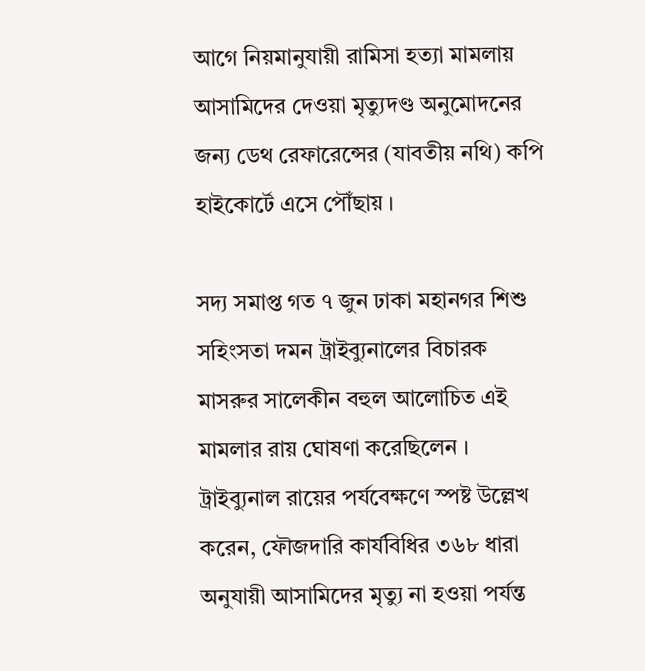আগে নিয়মানুযায়ী রামিসা হত্যা মামলায় আসামিদের দেওয়া মৃত্যুদণ্ড অনুমোদনের জন্য ডেথ রেফারেন্সের (যাবতীয় নথি) কপি হাইকোর্টে এসে পৌঁছায় ।

সদ্য সমাপ্ত গত ৭ জুন ঢাকা মহানগর শিশু সহিংসতা দমন ট্রাইব্যুনালের বিচারক মাসরুর সালেকীন বহুল আলোচিত এই মামলার রায় ঘোষণা করেছিলেন । ট্রাইব্যুনাল রায়ের পর্যবেক্ষণে স্পষ্ট উল্লেখ করেন, ফৌজদারি কার্যবিধির ৩৬৮ ধারা অনুযায়ী আসামিদের মৃত্যু না হওয়া পর্যন্ত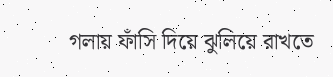গলায় ফাঁসি দিয়ে ঝুলিয়ে রাখতে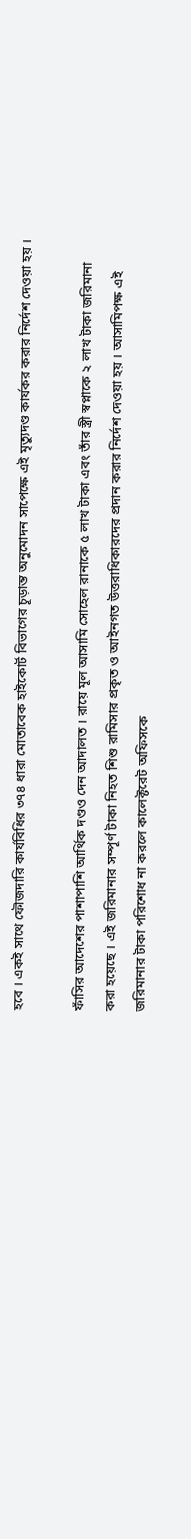হবে । একই সাথে ফৌজদারি কার্যবিধির ৩৭৪ ধারা মোতাবেক হাইকোর্ট বিভাগের চূড়ান্ত অনুমোদন সাপেক্ষে এই মৃত্যুদণ্ড কার্যকর করার নির্দেশ দেওয়া হয় ।

ফাঁসির আদেশের পাশাপাশি আর্থিক দণ্ডও দেন আদালত । রায়ে মূল আসামি সোহেল রানাকে ৫ লাখ টাকা এবং তাঁর স্ত্রী স্বপ্নাকে ২ লাখ টাকা জরিমানা করা হয়েছে । এই জরিমানার সম্পূর্ণ টাকা নিহত শিশু রামিসার প্রকৃত ও আইনগত উত্তরাধিকারদের প্রদান করার নির্দেশ দেওয়া হয় । আসামিপক্ষ এই জরিমানার টাকা পরিশোধ না করলে কালেক্টরেট অফিসকে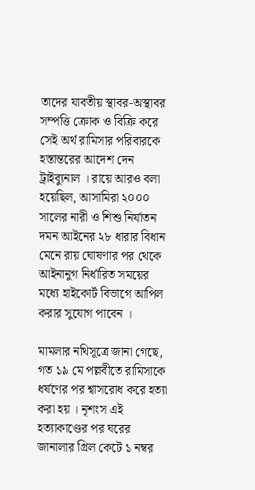তাদের যাবতীয় স্থাবর-অস্থাবর সম্পত্তি ক্রোক ও বিক্রি করে সেই অর্থ রামিসার পরিবারকে হস্তান্তরের আদেশ দেন ট্রাইব্যুনাল । রায়ে আরও বলা হয়েছিল, আসামিরা ২০০০ সালের নারী ও শিশু নির্যাতন দমন আইনের ২৮ ধারার বিধান মেনে রায় ঘোষণার পর থেকে আইনানুগ নির্ধারিত সময়ের মধ্যে হাইকোর্ট বিভাগে আপিল করার সুযোগ পাবেন ।

মামলার নথিসূত্রে জানা গেছে, গত ১৯ মে পল্লবীতে রামিসাকে ধর্ষণের পর শ্বাসরোধ করে হত্যা করা হয় । নৃশংস এই হত্যাকাণ্ডের পর ঘরের জানালার গ্রিল কেটে ১ নম্বর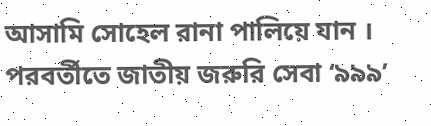আসামি সোহেল রানা পালিয়ে যান । পরবর্তীতে জাতীয় জরুরি সেবা ‘৯৯৯’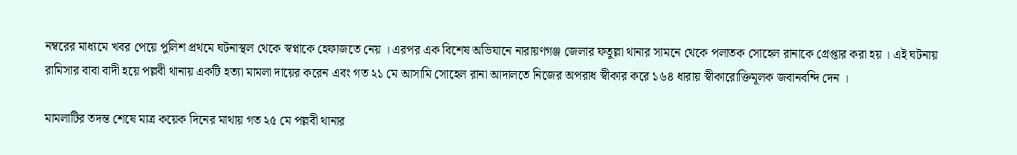নম্বরের মাধ্যমে খবর পেয়ে পুলিশ প্রথমে ঘটনাস্থল থেকে স্বপ্নাকে হেফাজতে নেয় । এরপর এক বিশেষ অভিযানে নারায়ণগঞ্জ জেলার ফতুল্লা থানার সামনে থেকে পলাতক সোহেল রানাকে গ্রেপ্তার করা হয় । এই ঘটনায় রামিসার বাবা বাদী হয়ে পল্লবী থানায় একটি হত্যা মামলা দায়ের করেন এবং গত ২১ মে আসামি সোহেল রানা আদালতে নিজের অপরাধ স্বীকার করে ১৬৪ ধারায় স্বীকারোক্তিমূলক জবানবন্দি দেন ।

মামলাটির তদন্ত শেষে মাত্র কয়েক দিনের মাথায় গত ২৫ মে পল্লবী থানার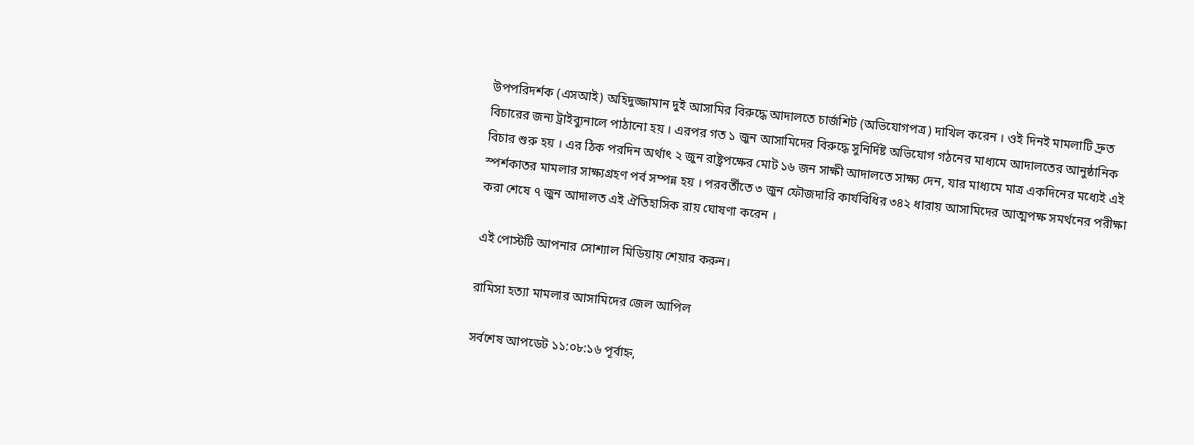উপপরিদর্শক (এসআই) অহিদুজ্জামান দুই আসামির বিরুদ্ধে আদালতে চার্জশিট (অভিযোগপত্র) দাখিল করেন । ওই দিনই মামলাটি দ্রুত বিচারের জন্য ট্রাইব্যুনালে পাঠানো হয় । এরপর গত ১ জুন আসামিদের বিরুদ্ধে সুনির্দিষ্ট অভিযোগ গঠনের মাধ্যমে আদালতের আনুষ্ঠানিক বিচার শুরু হয় । এর ঠিক পরদিন অর্থাৎ ২ জুন রাষ্ট্রপক্ষের মোট ১৬ জন সাক্ষী আদালতে সাক্ষ্য দেন, যার মাধ্যমে মাত্র একদিনের মধ্যেই এই স্পর্শকাতর মামলার সাক্ষ্যগ্রহণ পর্ব সম্পন্ন হয় । পরবর্তীতে ৩ জুন ফৌজদারি কার্যবিধির ৩৪২ ধারায় আসামিদের আত্মপক্ষ সমর্থনের পরীক্ষা করা শেষে ৭ জুন আদালত এই ঐতিহাসিক রায় ঘোষণা করেন ।

এই পোস্টটি আপনার সোশ্যাল মিডিয়ায় শেয়ার করুন।

রামিসা হত্যা মামলার আসামিদের জেল আপিল

সর্বশেষ আপডেট ১১:০৮:১৬ পূর্বাহ্ন,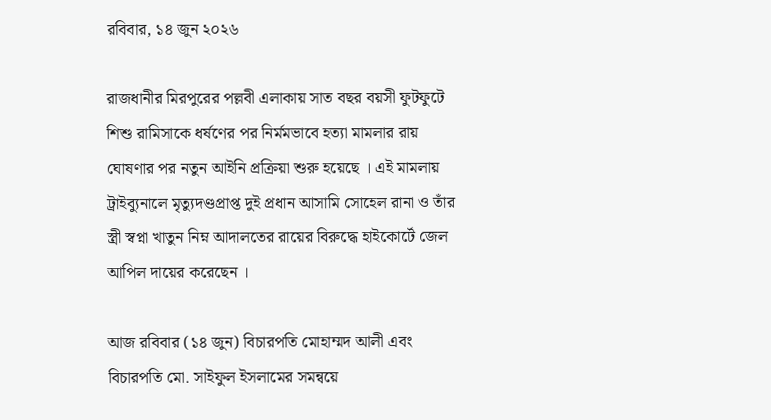রবিবার, ১৪ জুন ২০২৬

রাজধানীর মিরপুরের পল্লবী এলাকায় সাত বছর বয়সী ফুটফুটে শিশু রামিসাকে ধর্ষণের পর নির্মমভাবে হত্যা মামলার রায় ঘোষণার পর নতুন আইনি প্রক্রিয়া শুরু হয়েছে । এই মামলায় ট্রাইব্যুনালে মৃত্যুদণ্ডপ্রাপ্ত দুই প্রধান আসামি সোহেল রানা ও তাঁর স্ত্রী স্বপ্না খাতুন নিম্ন আদালতের রায়ের বিরুদ্ধে হাইকোর্টে জেল আপিল দায়ের করেছেন ।

আজ রবিবার (১৪ জুন) বিচারপতি মোহাম্মদ আলী এবং বিচারপতি মো. সাইফুল ইসলামের সমন্বয়ে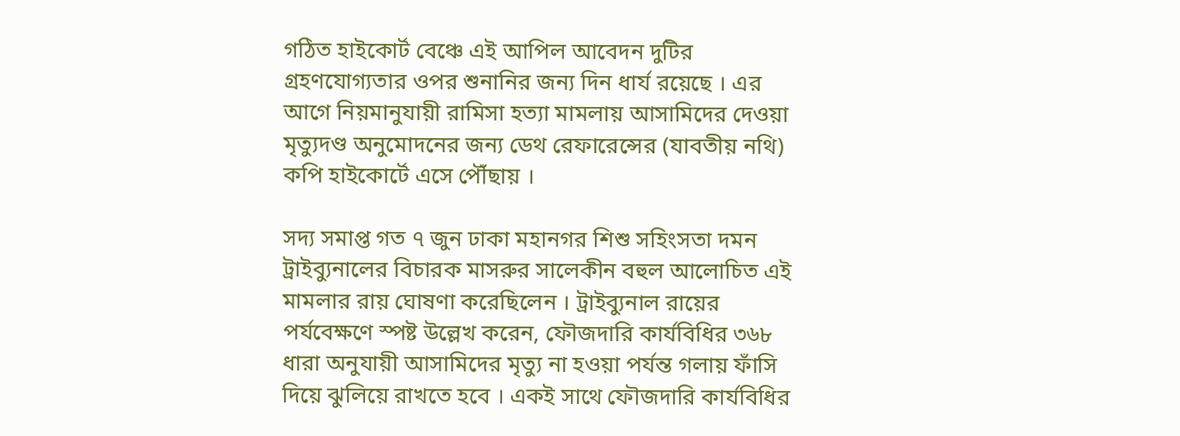গঠিত হাইকোর্ট বেঞ্চে এই আপিল আবেদন দুটির গ্রহণযোগ্যতার ওপর শুনানির জন্য দিন ধার্য রয়েছে । এর আগে নিয়মানুযায়ী রামিসা হত্যা মামলায় আসামিদের দেওয়া মৃত্যুদণ্ড অনুমোদনের জন্য ডেথ রেফারেন্সের (যাবতীয় নথি) কপি হাইকোর্টে এসে পৌঁছায় ।

সদ্য সমাপ্ত গত ৭ জুন ঢাকা মহানগর শিশু সহিংসতা দমন ট্রাইব্যুনালের বিচারক মাসরুর সালেকীন বহুল আলোচিত এই মামলার রায় ঘোষণা করেছিলেন । ট্রাইব্যুনাল রায়ের পর্যবেক্ষণে স্পষ্ট উল্লেখ করেন, ফৌজদারি কার্যবিধির ৩৬৮ ধারা অনুযায়ী আসামিদের মৃত্যু না হওয়া পর্যন্ত গলায় ফাঁসি দিয়ে ঝুলিয়ে রাখতে হবে । একই সাথে ফৌজদারি কার্যবিধির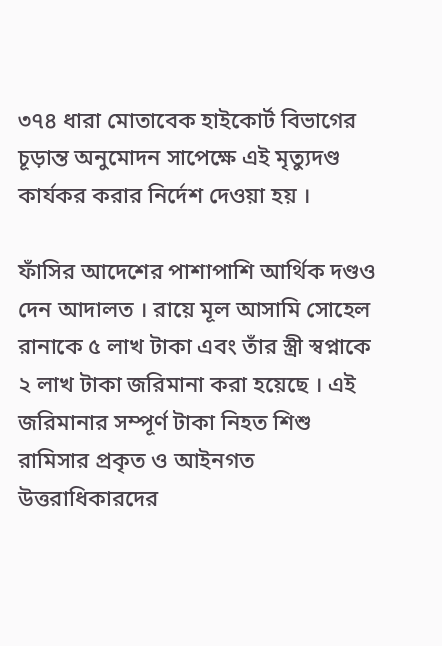৩৭৪ ধারা মোতাবেক হাইকোর্ট বিভাগের চূড়ান্ত অনুমোদন সাপেক্ষে এই মৃত্যুদণ্ড কার্যকর করার নির্দেশ দেওয়া হয় ।

ফাঁসির আদেশের পাশাপাশি আর্থিক দণ্ডও দেন আদালত । রায়ে মূল আসামি সোহেল রানাকে ৫ লাখ টাকা এবং তাঁর স্ত্রী স্বপ্নাকে ২ লাখ টাকা জরিমানা করা হয়েছে । এই জরিমানার সম্পূর্ণ টাকা নিহত শিশু রামিসার প্রকৃত ও আইনগত উত্তরাধিকারদের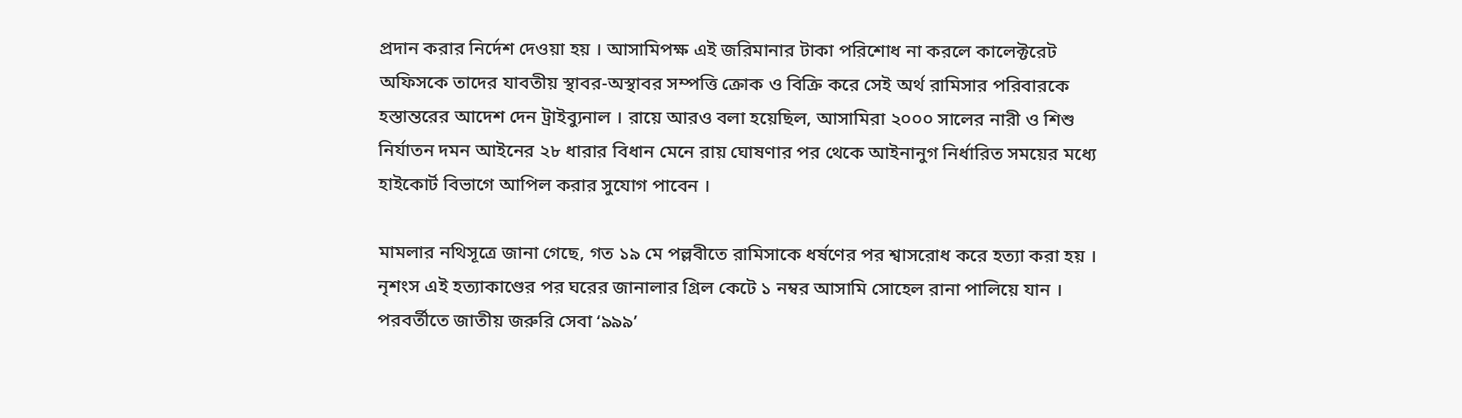প্রদান করার নির্দেশ দেওয়া হয় । আসামিপক্ষ এই জরিমানার টাকা পরিশোধ না করলে কালেক্টরেট অফিসকে তাদের যাবতীয় স্থাবর-অস্থাবর সম্পত্তি ক্রোক ও বিক্রি করে সেই অর্থ রামিসার পরিবারকে হস্তান্তরের আদেশ দেন ট্রাইব্যুনাল । রায়ে আরও বলা হয়েছিল, আসামিরা ২০০০ সালের নারী ও শিশু নির্যাতন দমন আইনের ২৮ ধারার বিধান মেনে রায় ঘোষণার পর থেকে আইনানুগ নির্ধারিত সময়ের মধ্যে হাইকোর্ট বিভাগে আপিল করার সুযোগ পাবেন ।

মামলার নথিসূত্রে জানা গেছে, গত ১৯ মে পল্লবীতে রামিসাকে ধর্ষণের পর শ্বাসরোধ করে হত্যা করা হয় । নৃশংস এই হত্যাকাণ্ডের পর ঘরের জানালার গ্রিল কেটে ১ নম্বর আসামি সোহেল রানা পালিয়ে যান । পরবর্তীতে জাতীয় জরুরি সেবা ‘৯৯৯’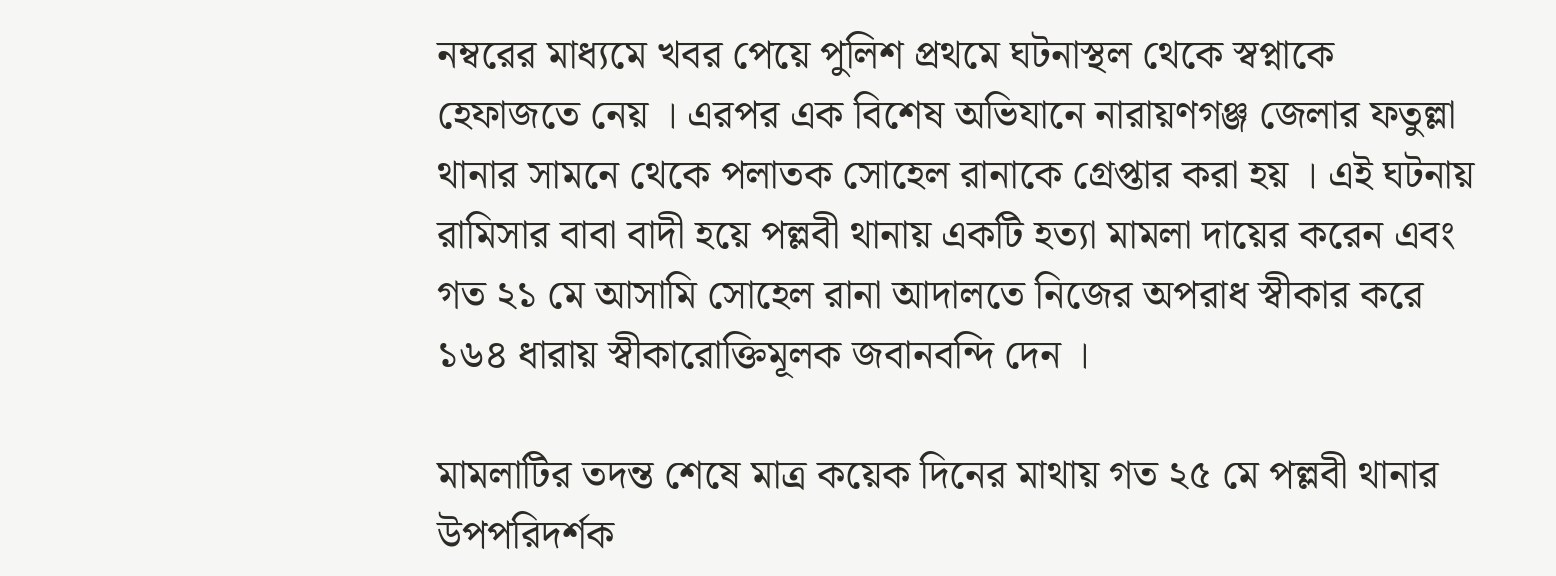নম্বরের মাধ্যমে খবর পেয়ে পুলিশ প্রথমে ঘটনাস্থল থেকে স্বপ্নাকে হেফাজতে নেয় । এরপর এক বিশেষ অভিযানে নারায়ণগঞ্জ জেলার ফতুল্লা থানার সামনে থেকে পলাতক সোহেল রানাকে গ্রেপ্তার করা হয় । এই ঘটনায় রামিসার বাবা বাদী হয়ে পল্লবী থানায় একটি হত্যা মামলা দায়ের করেন এবং গত ২১ মে আসামি সোহেল রানা আদালতে নিজের অপরাধ স্বীকার করে ১৬৪ ধারায় স্বীকারোক্তিমূলক জবানবন্দি দেন ।

মামলাটির তদন্ত শেষে মাত্র কয়েক দিনের মাথায় গত ২৫ মে পল্লবী থানার উপপরিদর্শক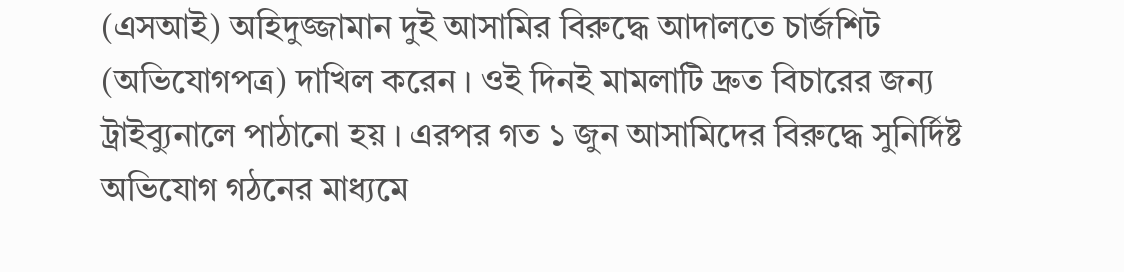(এসআই) অহিদুজ্জামান দুই আসামির বিরুদ্ধে আদালতে চার্জশিট (অভিযোগপত্র) দাখিল করেন । ওই দিনই মামলাটি দ্রুত বিচারের জন্য ট্রাইব্যুনালে পাঠানো হয় । এরপর গত ১ জুন আসামিদের বিরুদ্ধে সুনির্দিষ্ট অভিযোগ গঠনের মাধ্যমে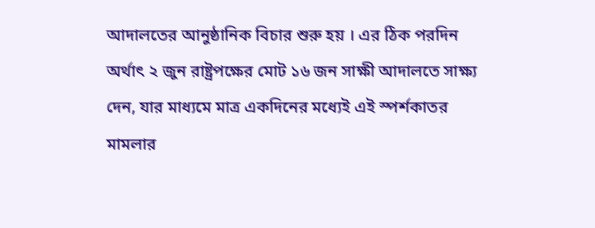আদালতের আনুষ্ঠানিক বিচার শুরু হয় । এর ঠিক পরদিন অর্থাৎ ২ জুন রাষ্ট্রপক্ষের মোট ১৬ জন সাক্ষী আদালতে সাক্ষ্য দেন, যার মাধ্যমে মাত্র একদিনের মধ্যেই এই স্পর্শকাতর মামলার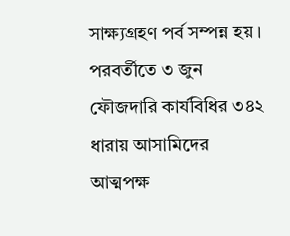সাক্ষ্যগ্রহণ পর্ব সম্পন্ন হয় । পরবর্তীতে ৩ জুন ফৌজদারি কার্যবিধির ৩৪২ ধারায় আসামিদের আত্মপক্ষ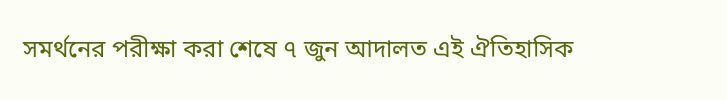সমর্থনের পরীক্ষা করা শেষে ৭ জুন আদালত এই ঐতিহাসিক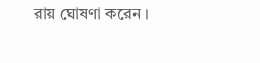রায় ঘোষণা করেন ।